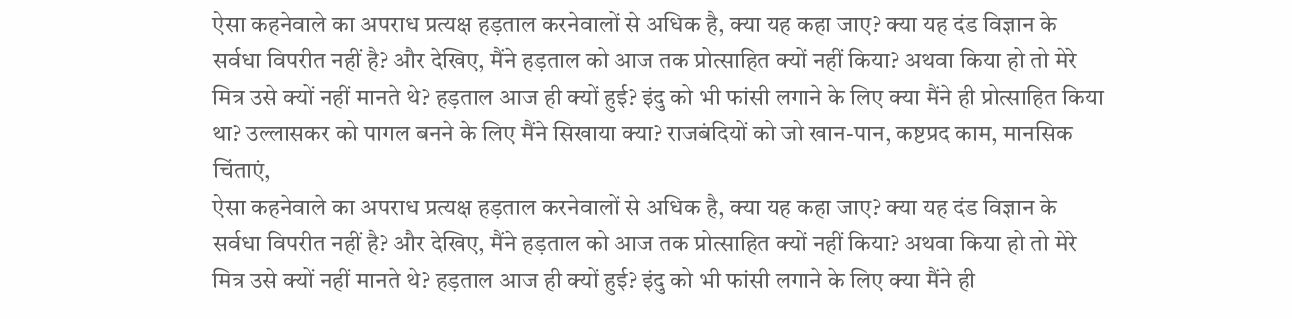ऐसा कहनेवाले का अपराध प्रत्यक्ष हड़ताल करनेवालों से अधिक है, क्या यह कहा जाए? क्या यह दंड विज्ञान के सर्वधा विपरीत नहीं है? और देखिए, मैंने हड़ताल को आज तक प्रोत्साहित क्यों नहीं किया? अथवा किया हो तो मेरे मित्र उसे क्यों नहीं मानते थे? हड़ताल आज ही क्यों हुई? इंदु को भी फांसी लगाने के लिए क्या मैंने ही प्रोत्साहित किया था? उल्लासकर को पागल बनने के लिए मैंने सिखाया क्या? राजबंदियों को जो खान-पान, कष्टप्रद काम, मानसिक चिंताएं,
ऐसा कहनेवाले का अपराध प्रत्यक्ष हड़ताल करनेवालों से अधिक है, क्या यह कहा जाए? क्या यह दंड विज्ञान के सर्वधा विपरीत नहीं है? और देखिए, मैंने हड़ताल को आज तक प्रोत्साहित क्यों नहीं किया? अथवा किया हो तो मेरे मित्र उसे क्यों नहीं मानते थे? हड़ताल आज ही क्यों हुई? इंदु को भी फांसी लगाने के लिए क्या मैंने ही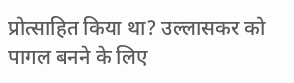प्रोत्साहित किया था? उल्लासकर को पागल बनने के लिए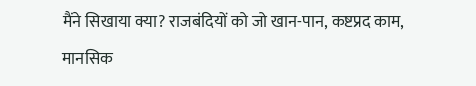मैंने सिखाया क्या? राजबंदियों को जो खान-पान, कष्टप्रद काम, मानसिक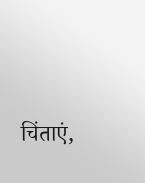चिंताएं,